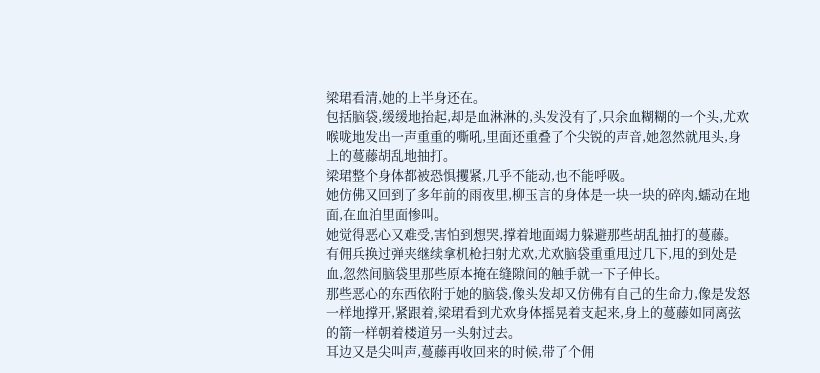梁珺看清,她的上半身还在。
包括脑袋,缓缓地抬起,却是血淋淋的,头发没有了,只余血糊糊的一个头,尤欢喉咙地发出一声重重的嘶吼,里面还重叠了个尖锐的声音,她忽然就甩头,身上的蔓藤胡乱地抽打。
梁珺整个身体都被恐惧攫紧,几乎不能动,也不能呼吸。
她仿佛又回到了多年前的雨夜里,柳玉言的身体是一块一块的碎肉,蠕动在地面,在血泊里面惨叫。
她觉得恶心又难受,害怕到想哭,撑着地面竭力躲避那些胡乱抽打的蔓藤。
有佣兵换过弹夹继续拿机枪扫射尤欢,尤欢脑袋重重甩过几下,甩的到处是血,忽然间脑袋里那些原本掩在缝隙间的触手就一下子伸长。
那些恶心的东西依附于她的脑袋,像头发却又仿佛有自己的生命力,像是发怒一样地撑开,紧跟着,梁珺看到尤欢身体摇晃着支起来,身上的蔓藤如同离弦的箭一样朝着楼道另一头射过去。
耳边又是尖叫声,蔓藤再收回来的时候,带了个佣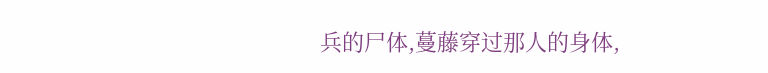兵的尸体,蔓藤穿过那人的身体,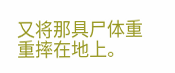又将那具尸体重重摔在地上。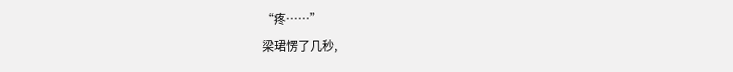“疼……”
梁珺愣了几秒,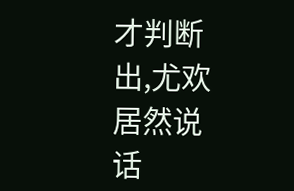才判断出,尤欢居然说话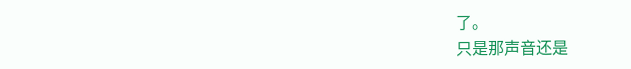了。
只是那声音还是